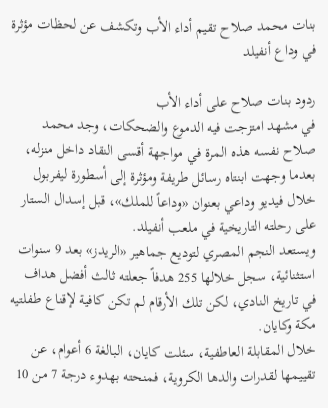بنات محمد صلاح تقيم أداء الأب وتكشف عن لحظات مؤثرة في وداع أنفيلد

ردود بنات صلاح على أداء الأب
في مشهد امتزجت فيه الدموع والضحكات، وجد محمد صلاح نفسه هذه المرة في مواجهة أقسى النقاد داخل منزله، بعدما وجهت ابنتاه رسائل طريفة ومؤثرة إلى أسطورة ليفربول خلال فيديو وداعي بعنوان «وداعاً للملك»، قبل إسدال الستار على رحلته التاريخية في ملعب أنفيلد.
ويستعد النجم المصري لتوديع جماهير «الريدز» بعد 9 سنوات استثنائية، سجل خلالها 255 هدفاً جعلته ثالث أفضل هداف في تاريخ النادي، لكن تلك الأرقام لم تكن كافية لإقناع طفلتيه مكة وكايان.
خلال المقابلة العاطفية، سئلت كايان، البالغة 6 أعوام، عن تقييمها لقدرات والدها الكروية، فمنحته بهدوء درجة 7 من 10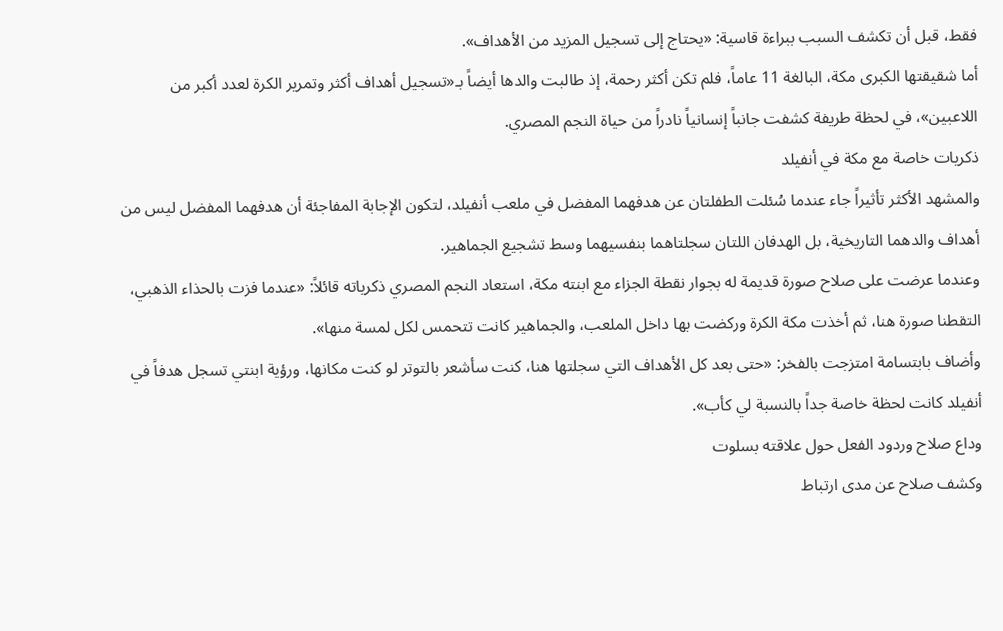فقط، قبل أن تكشف السبب ببراءة قاسية: «يحتاج إلى تسجيل المزيد من الأهداف».
أما شقيقتها الكبرى مكة، البالغة 11 عاماً، فلم تكن أكثر رحمة، إذ طالبت والدها أيضاً بـ«تسجيل أهداف أكثر وتمرير الكرة لعدد أكبر من اللاعبين»، في لحظة طريفة كشفت جانباً إنسانياً نادراً من حياة النجم المصري.
ذكريات خاصة مع مكة في أنفيلد
والمشهد الأكثر تأثيراً جاء عندما سُئلت الطفلتان عن هدفهما المفضل في ملعب أنفيلد، لتكون الإجابة المفاجئة أن هدفهما المفضل ليس من أهداف والدهما التاريخية، بل الهدفان اللتان سجلتاهما بنفسيهما وسط تشجيع الجماهير.
وعندما عرضت على صلاح صورة قديمة له بجوار نقطة الجزاء مع ابنته مكة، استعاد النجم المصري ذكرياته قائلاً: «عندما فزت بالحذاء الذهبي، التقطنا صورة هنا، ثم أخذت مكة الكرة وركضت بها داخل الملعب، والجماهير كانت تتحمس لكل لمسة منها».
وأضاف بابتسامة امتزجت بالفخر: «حتى بعد كل الأهداف التي سجلتها هنا، كنت سأشعر بالتوتر لو كنت مكانها، ورؤية ابنتي تسجل هدفاً في أنفيلد كانت لحظة خاصة جداً بالنسبة لي كأب».
وداع صلاح وردود الفعل حول علاقته بسلوت
وكشف صلاح عن مدى ارتباط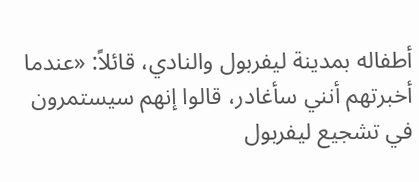أطفاله بمدينة ليفربول والنادي، قائلاً: «عندما أخبرتهم أنني سأغادر، قالوا إنهم سيستمرون في تشجيع ليفربول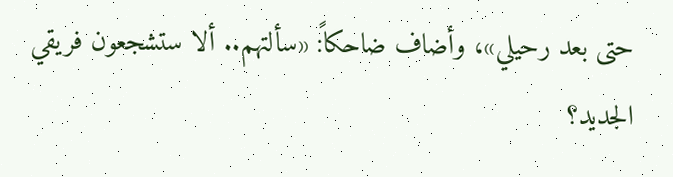حتى بعد رحيلي»، وأضاف ضاحكاً: «سألتهم.. ألا ستشجعون فريقي الجديد؟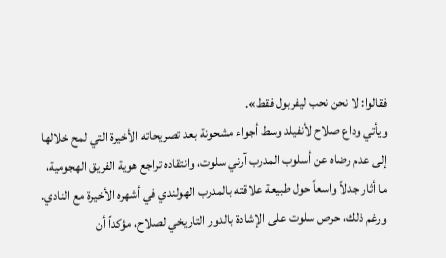فقالوا: لا نحن نحب ليفربول فقط».
ويأتي وداع صلاح لأنفيلد وسط أجواء مشحونة بعد تصريحاته الأخيرة التي لمح خلالها إلى عدم رضاه عن أسلوب المدرب آرني سلوت، وانتقاده تراجع هوية الفريق الهجومية، ما أثار جدلاً واسعاً حول طبيعة علاقته بالمدرب الهولندي في أشهره الأخيرة مع النادي.
ورغم ذلك، حرص سلوت على الإشادة بالدور التاريخي لصلاح، مؤكداً أن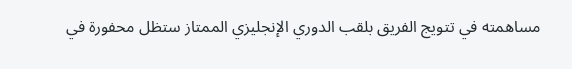مساهمته في تتويج الفريق بلقب الدوري الإنجليزي الممتاز ستظل محفورة في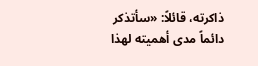ذاكرته، قائلاً: «سأتذكر دائماً مدى أهميته لهذا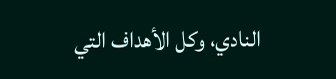النادي، وكل الأهداف التي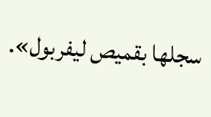سجلها بقميص ليفربول».